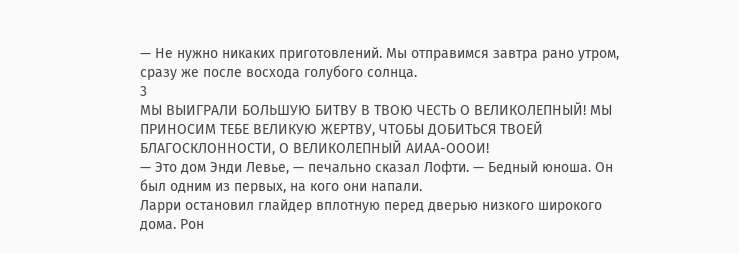— Не нужно никаких приготовлений. Мы отправимся завтра рано утром, сразу же после восхода голубого солнца.
3
МЫ ВЫИГРАЛИ БОЛЬШУЮ БИТВУ В ТВОЮ ЧЕСТЬ О ВЕЛИКОЛЕПНЫЙ! МЫ ПРИНОСИМ ТЕБЕ ВЕЛИКУЮ ЖЕРТВУ, ЧТОБЫ ДОБИТЬСЯ ТВОЕЙ БЛАГОСКЛОННОСТИ, О ВЕЛИКОЛЕПНЫЙ АИАА-ОООИ!
— Это дом Энди Левье, — печально сказал Лофти. — Бедный юноша. Он был одним из первых, на кого они напали.
Ларри остановил глайдер вплотную перед дверью низкого широкого дома. Рон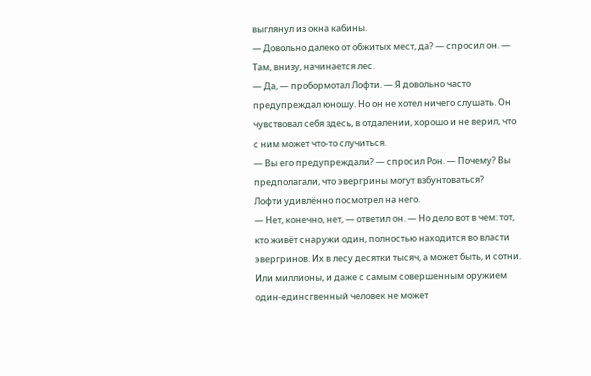выглянул из окна кабины.
— Довольно далеко от обжитых мест, да? — спросил он. — Там, внизу, начинается лес.
— Да, — пробормотал Лофти. — Я довольно часто предупреждал юношу. Но он не хотел ничего слушать. Он чувствовал себя здесь, в отдалении, хорошо и не верил, что с ним может что-то случиться.
— Вы его предупреждали? — спросил Рон. — Почему? Вы предполагали, что эвергрины могут взбунтоваться?
Лофти удивлённо посмотрел на него.
— Нет, конечно, нет, — ответил он. — Но дело вот в чем: тот, кто живёт снаружи один, полностью находится во власти эвергринов. Их в лесу десятки тысяч, а может быть, и сотни. Или миллионы, и даже с самым совершенным оружием один-единсгвенный человек не может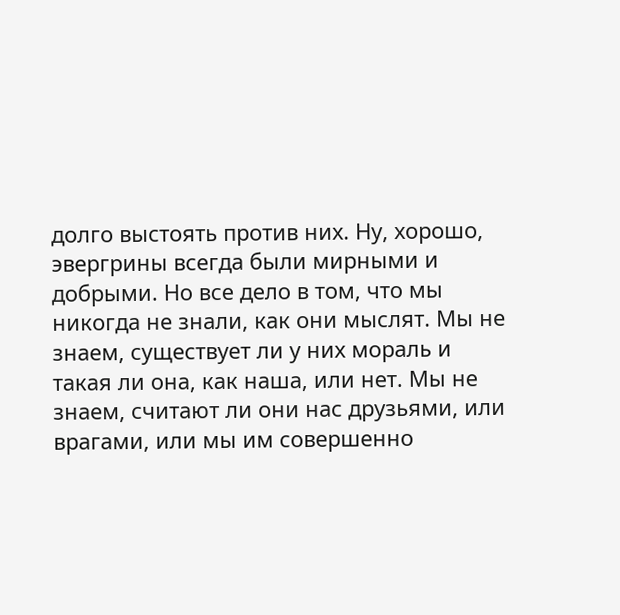долго выстоять против них. Ну, хорошо, эвергрины всегда были мирными и добрыми. Но все дело в том, что мы никогда не знали, как они мыслят. Мы не знаем, существует ли у них мораль и такая ли она, как наша, или нет. Мы не знаем, считают ли они нас друзьями, или врагами, или мы им совершенно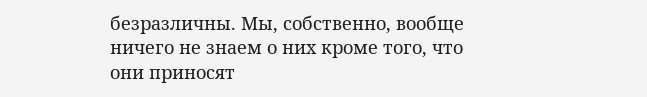безразличны. Мы, собственно, вообще ничего не знаем о них кроме того, что они приносят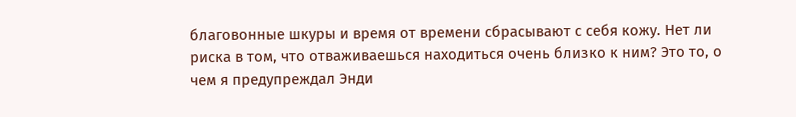благовонные шкуры и время от времени сбрасывают с себя кожу. Нет ли риска в том, что отваживаешься находиться очень близко к ним? Это то, о чем я предупреждал Энди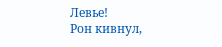Левье!
Рон кивнул,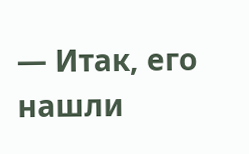— Итак, его нашли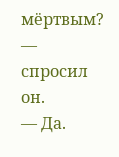мёртвым? — спросил он.
— Да.